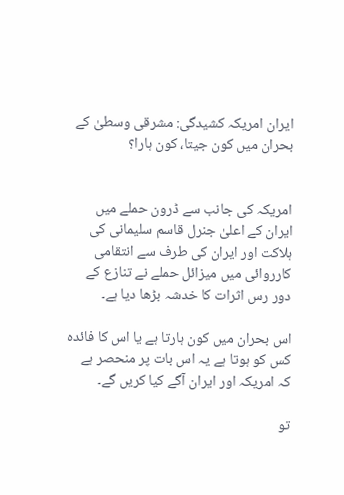ایران امریکہ کشیدگی: مشرقی وسطیٰ کے بحران میں کون جیتا، کون ہارا؟


امریکہ کی جانب سے ڈرون حملے میں ایران کے اعلیٰ جنرل قاسم سلیمانی کی ہلاکت اور ایران کی طرف سے انتقامی کارروائی میں میزائل حملے نے تنازع کے دور رس اثرات کا خدشہ بڑھا دیا ہے۔

اس بحران میں کون ہارتا ہے یا اس کا فائدہ کس کو ہوتا ہے یہ اس بات پر منحصر ہے کہ امریکہ اور ایران آگے کیا کریں گے۔

تو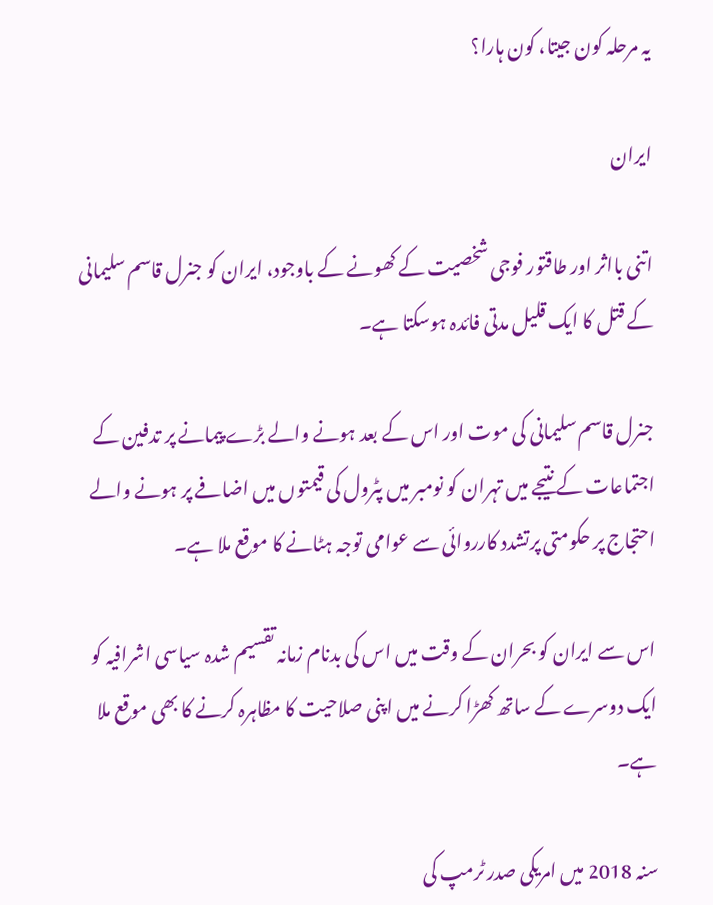یہ مرحلہ کون جیتا، کون ہارا؟

ایران

اتنی بااثر اور طاقتور فوجی شخصیت کے کھونے کے باوجود، ایران کو جنرل قاسم سلیمانی کے قتل کا ایک قلیل مدتی فائدہ ہوسکتا ہے۔

جنرل قاسم سلیمانی کی موت اور اس کے بعد ہونے والے بڑے پیمانے پر تدفین کے اجتماعات کے نتیجے میں تہران کو نومبر میں پٹرول کی قیمتوں میں اضافے پر ہونے والے احتجاج پر حکومتی پرتشدد کارروائی سے عوامی توجہ ہٹانے کا موقع ملا ہے۔

اس سے ایران کو بحران کے وقت میں اس کی بدنام زمانہ تقسیم شدہ سیاسی اشرافیہ کو ایک دوسرے کے ساتھ کھڑا کرنے میں اپنی صلاحیت کا مظاہرہ کرنے کا بھی موقع ملا ہے۔

سنہ 2018 میں امریکی صدر ٹرمپ کی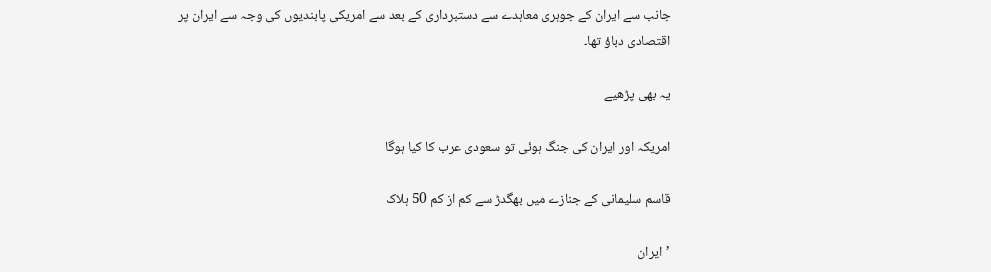جانب سے ایران کے جوہری معاہدے سے دستبرداری کے بعد سے امریکی پابندیوں کی وجہ سے ایران پر اقتصادی دباؤ تھا۔

یہ بھی پڑھیے

امریکہ اور ایران کی جنگ ہوئی تو سعودی عرب کا کیا ہوگا

قاسم سلیمانی کے جنازے میں بھگدڑ سے کم از کم 50 ہلاک

’ایران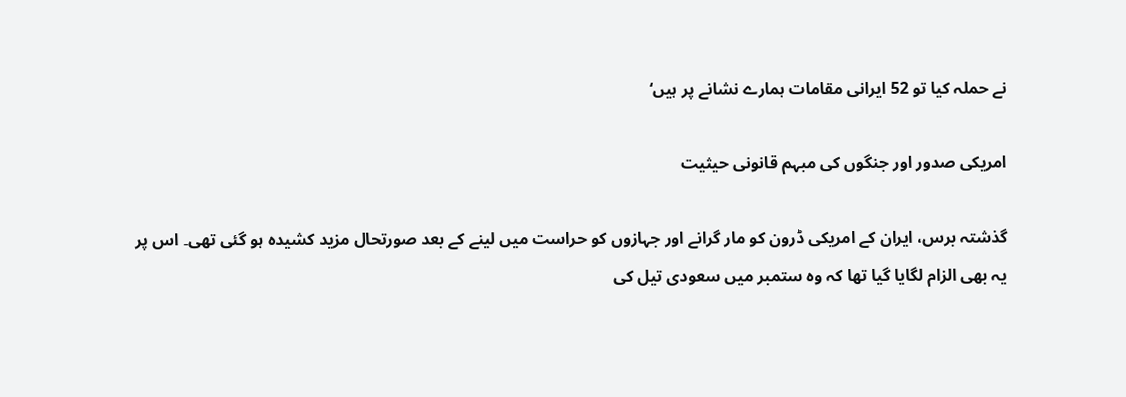نے حملہ کیا تو 52 ایرانی مقامات ہمارے نشانے پر ہیں‘

امریکی صدور اور جنگوں کی مبہم قانونی حیثیت

گذشتہ برس، ایران کے امریکی ڈرون کو مار گرانے اور جہازوں کو حراست میں لینے کے بعد صورتحال مزید کشیدہ ہو گئی تھی۔ اس پر یہ بھی الزام لگایا گیا تھا کہ وہ ستمبر میں سعودی تیل کی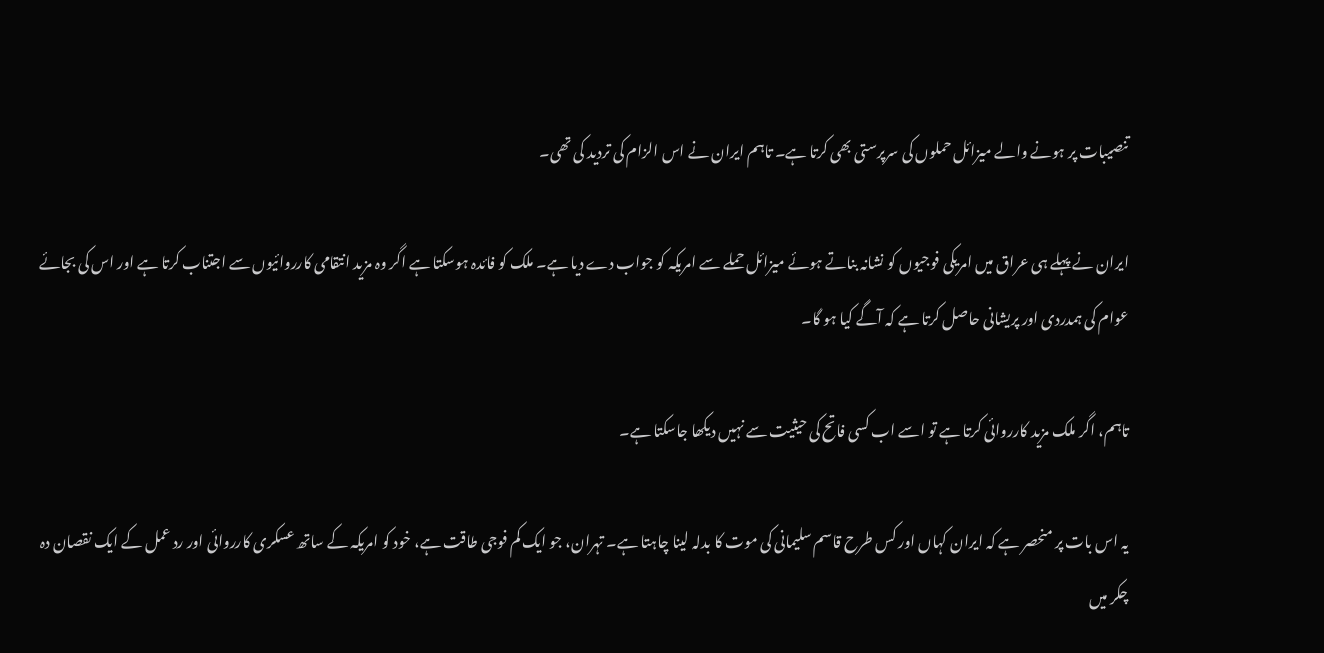تنصیبات پر ہونے والے میزائل حملوں کی سرپرستی بھی کرتا ہے۔ تاہم ایران نے اس الزام کی تردید کی تھی۔

ایران نے پہلے ہی عراق میں امریکی فوجیوں کو نشانہ بناتے ہوئے میزائل حملے سے امریکہ کو جواب دے دیا ہے۔ ملک کو فائدہ ہوسکتا ہے اگر وہ مزید انتقامی کارروائیوں سے اجتناب کرتا ہے اور اس کی بجائے عوام کی ہمدردی اور پریشانی حاصل کرتا ہے کہ آگے کیا ہو گا۔

تاہم، اگر ملک مزید کارروائی کرتا ہے تو اسے اب کسی فاتح کی حیثیت سے نہیں دیکھا جاسکتا ہے۔

یہ اس بات پر منحصر ہے کہ ایران کہاں اور کس طرح قاسم سلیمانی کی موت کا بدلہ لینا چاہتا ہے۔ تہران، جو ایک کم فوجی طاقت ہے، خود کو امریکہ کے ساتھ عسکری کارروائی اور رد عمل کے ایک نقصان دہ چکر میں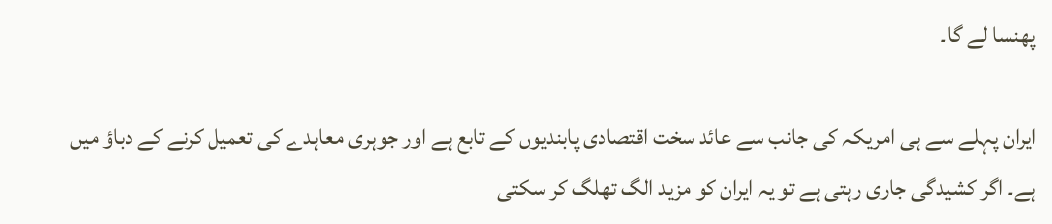پھنسا لے گا۔

ایران پہلے سے ہی امریکہ کی جانب سے عائد سخت اقتصادی پابندیوں کے تابع ہے اور جوہری معاہدے کی تعمیل کرنے کے دباؤ میں ہے۔ اگر کشیدگی جاری رہتی ہے تو یہ ایران کو مزید الگ تھلگ کر سکتی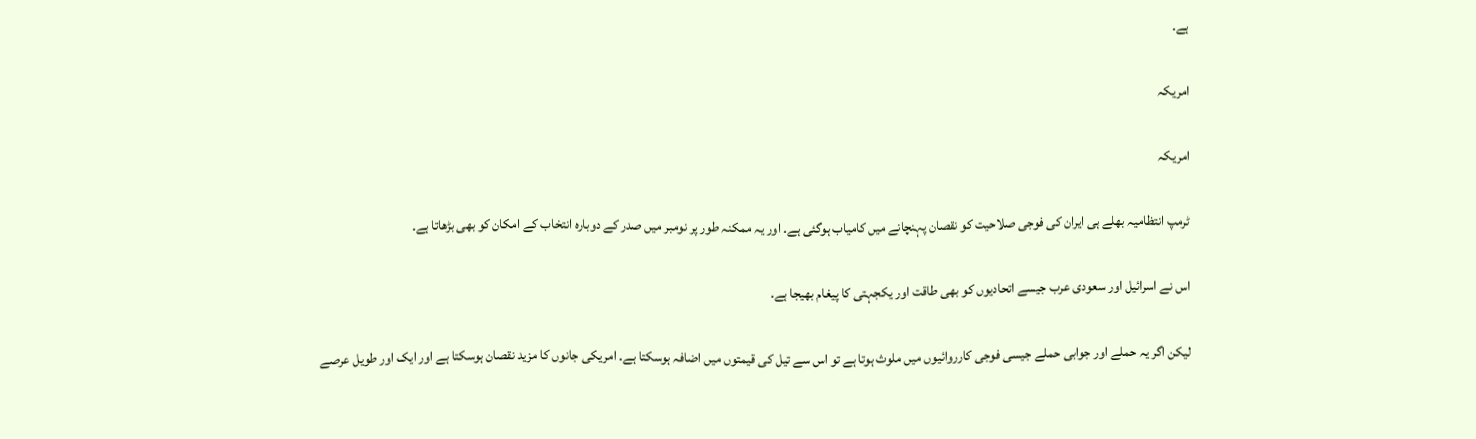ہے۔

امریکہ

امریکہ

ٹرمپ انتظامیہ بھلے ہی ایران کی فوجی صلاحیت کو نقصان پہنچانے میں کامیاب ہوگئی ہے۔ اور یہ ممکنہ طور پر نومبر میں صدر کے دوبارہ انتخاب کے امکان کو بھی بڑھاتا ہے۔

اس نے اسرائیل اور سعودی عرب جیسے اتحادیوں کو بھی طاقت اور یکجہتی کا پیغام بھیجا ہے۔

لیکن اگر یہ حملے اور جوابی حملے جیسی فوجی کارروائیوں میں ملوث ہوتا ہے تو اس سے تیل کی قیمتوں میں اضافہ ہوسکتا ہے۔ امریکی جانوں کا مزید نقصان ہوسکتا ہے اور ایک اور طویل عرصے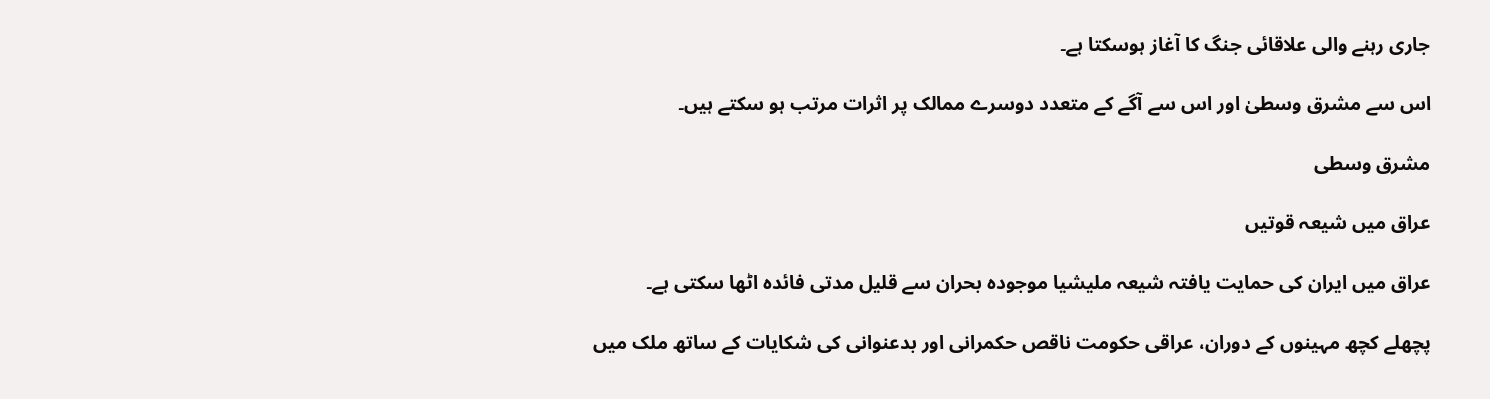جاری رہنے والی علاقائی جنگ کا آغاز ہوسکتا ہے۔

اس سے مشرق وسطیٰ اور اس سے آگے کے متعدد دوسرے ممالک پر اثرات مرتب ہو سکتے ہیں۔

مشرق وسطی

عراق میں شیعہ قوتیں

عراق میں ایران کی حمایت یافتہ شیعہ ملیشیا موجودہ بحران سے قلیل مدتی فائدہ اٹھا سکتی ہے۔

پچھلے کچھ مہینوں کے دوران، عراقی حکومت ناقص حکمرانی اور بدعنوانی کی شکایات کے ساتھ ملک میں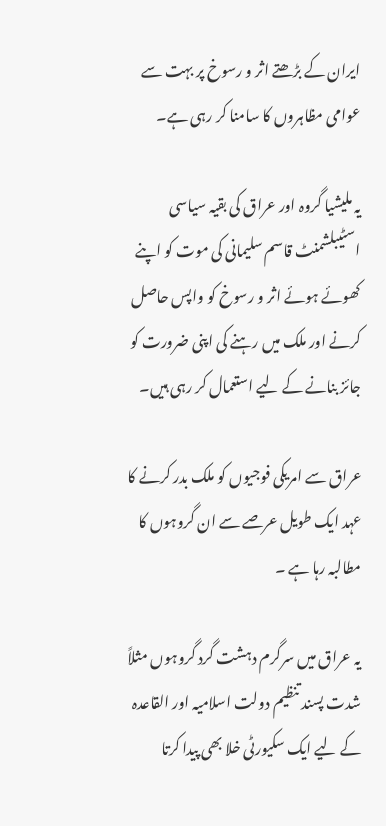ایران کے بڑھتے اثر و رسوخ پر بہت سے عوامی مظاہروں کا سامنا کر رہی ہے۔

یہ ملیشیا گروہ اور عراق کی بقیہ سیاسی اسٹیبلشمنٹ قاسم سلیمانی کی موت کو اپنے کھوئے ہوئے اثر و رسوخ کو واپس حاصل کرنے اور ملک میں رہنے کی اپنی ضرورت کو جائز بنانے کے لیے استعمال کر رہی ہیں۔

عراق سے امریکی فوجیوں کو ملک بدر کرنے کا عہد ایک طویل عرصے سے ان گروہوں کا مطالبہ رہا ہے ۔

یہ عراق میں سرگرم دہشت گرد گروہوں مثلاً شدت پسند تنظیم دولت اسلامیہ اور القاعدہ کے لیے ایک سکیورٹی خلا بھی پیدا کرتا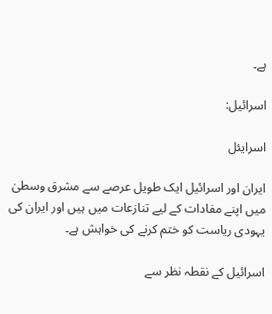ہے۔

اسرائیل:

اسرایئل

ایران اور اسرائیل ایک طویل عرصے سے مشرق وسطیٰ میں اپنے مفادات کے لیے تنازعات میں ہیں اور ایران کی یہودی ریاست کو ختم کرنے کی خواہش ہے۔

اسرائیل کے نقطہ نظر سے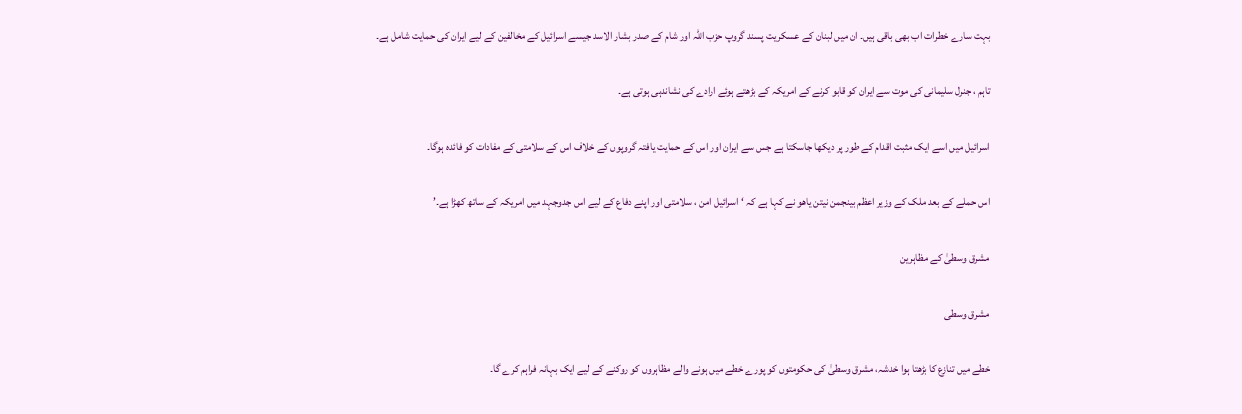بہت سارے خطرات اب بھی باقی ہیں۔ ان میں لبنان کے عسکریت پسند گروپ حزب اللہ اور شام کے صدر بشار الاسد جیسے اسرائیل کے مخالفین کے لیے ایران کی حمایت شامل ہے۔

تاہم ، جنرل سلیمانی کی موت سے ایران کو قابو کرنے کے امریکہ کے بڑھتے ہوئے ارادے کی نشاندہی ہوتی ہے۔

اسرائیل میں اسے ایک مثبت اقدام کے طور پر دیکھا جاسکتا ہے جس سے ایران اور اس کے حمایت یافتہ گروپوں کے خلاف اس کے سلامتی کے مفادات کو فائدہ ہوگا۔

اس حملے کے بعد ملک کے وزیر اعظم بینجمن نیتن یاھو نے کہا ہے کہ ‘اسرائیل امن ، سلامتی اور اپنے دفاع کے لیے اس جدوجہد میں امریکہ کے ساتھ کھڑا ہے۔’

مشرق وسطیٰ کے مظاہرین

مشرق وسطی

خطے میں تنازع کا بڑھتا ہوا خدشہ، مشرق وسطیٰ کی حکومتوں کو پورے خطے میں ہونے والے مظاہروں کو روکنے کے لیے ایک بہانہ فراہم کرے گا۔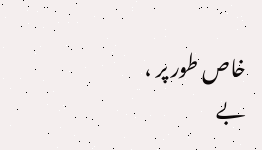خاص طور پر ، بے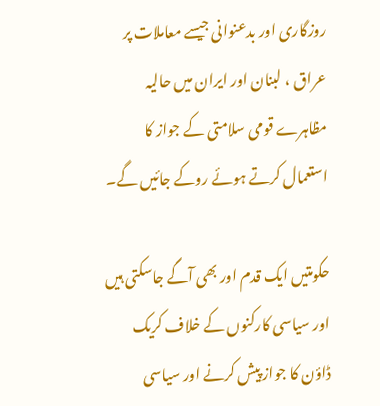روزگاری اور بدعنوانی جیسے معاملات پر عراق ، لبنان اور ایران میں حالیہ مظاہرے قومی سلامتی کے جواز کا استعمال کرتے ہوئے روکے جائیں گے۔

حکومتیں ایک قدم اور بھی آگے جاسکتی ہیں اور سیاسی کارکنوں کے خلاف کریک ڈاؤن کا جواز پیش کرنے اور سیاسی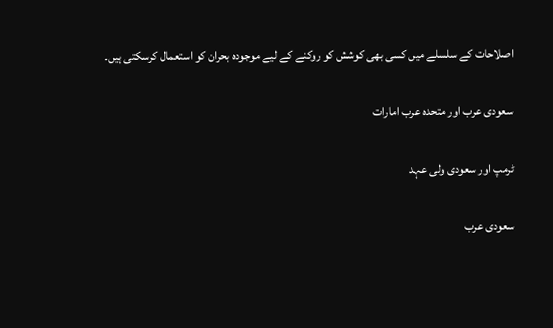اصلاحات کے سلسلے میں کسی بھی کوشش کو روکنے کے لیے موجودہ بحران کو استعمال کرسکتی ہیں۔

سعودی عرب اور متحدہ عرب امارات

ٹرمپ اور سعودی ولی عہد

سعودی عرب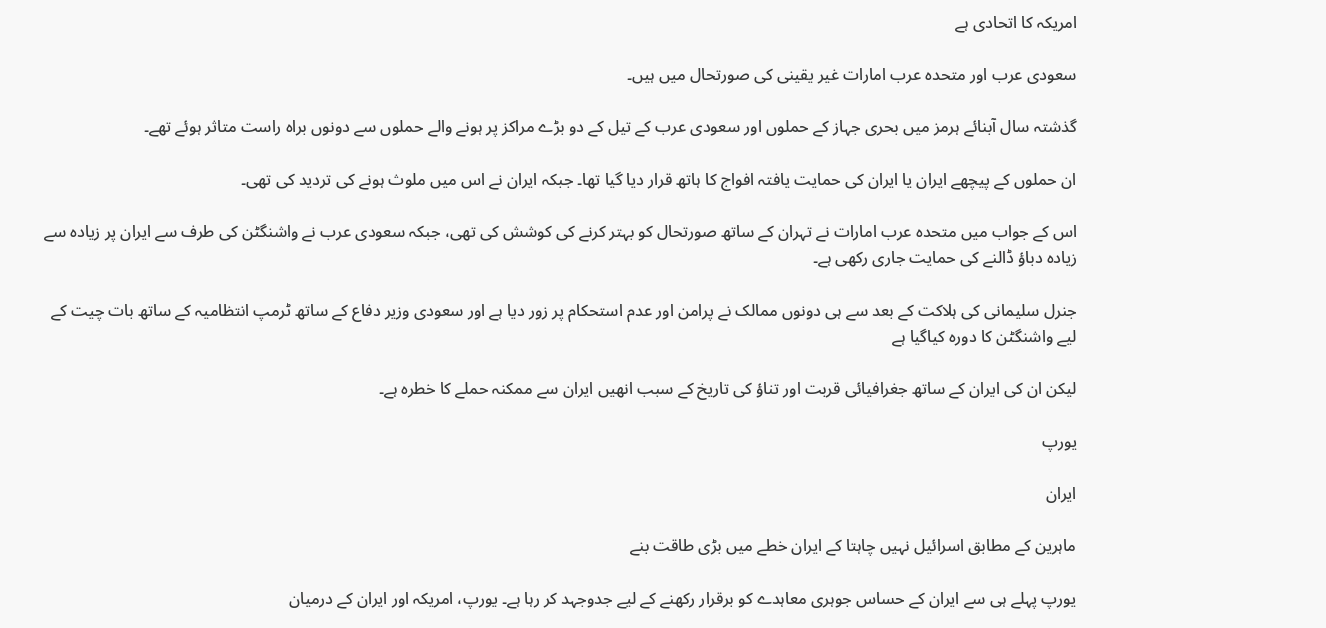امریکہ کا اتحادی ہے

سعودی عرب اور متحدہ عرب امارات غیر یقینی کی صورتحال میں ہیں۔

گذشتہ سال آبنائے ہرمز میں بحری جہاز کے حملوں اور سعودی عرب کے تیل کے دو بڑے مراکز پر ہونے والے حملوں سے دونوں براہ راست متاثر ہوئے تھے۔

ان حملوں کے پیچھے ایران یا ایران کی حمایت یافتہ افواج کا ہاتھ قرار دیا گیا تھا۔ جبکہ ایران نے اس میں ملوث ہونے کی تردید کی تھی۔

اس کے جواب میں متحدہ عرب امارات نے تہران کے ساتھ صورتحال کو بہتر کرنے کی کوشش کی تھی، جبکہ سعودی عرب نے واشنگٹن کی طرف سے ایران پر زیادہ سے زیادہ دباؤ ڈالنے کی حمایت جاری رکھی ہے۔

جنرل سلیمانی کی ہلاکت کے بعد سے ہی دونوں ممالک نے پرامن اور عدم استحکام پر زور دیا ہے اور سعودی وزیر دفاع کے ساتھ ٹرمپ انتظامیہ کے ساتھ بات چیت کے لیے واشنگٹن کا دورہ کیاگیا ہے

لیکن ان کی ایران کے ساتھ جغرافیائی قربت اور تناؤ کی تاریخ کے سبب انھیں ایران سے ممکنہ حملے کا خطرہ ہے۔

یورپ

ایران

ماہرین کے مطابق اسرائیل نہیں چاہتا کے ایران خطے میں بڑی طاقت بنے

یورپ پہلے ہی سے ایران کے حساس جوہری معاہدے کو برقرار رکھنے کے لیے جدوجہد کر رہا ہے۔ یورپ، امریکہ اور ایران کے درمیان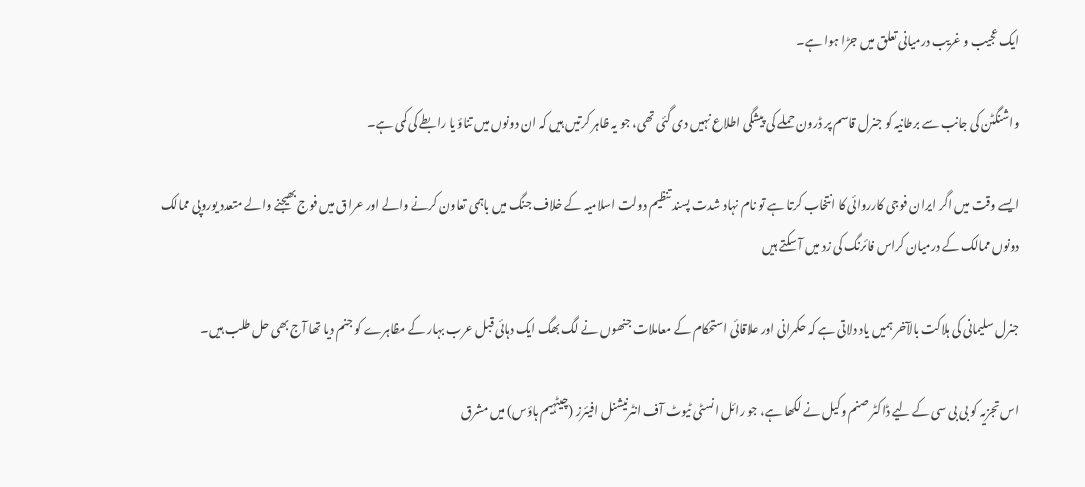ایک عجیب و غریب درمیانی تعلق میں جڑا ہوا ہے۔

واشنگٹن کی جانب سے برطانیہ کو جنرل قاسم پر ڈرون حملے کی پیشگی اطلاع نہیں دی گئی تھی، جو یہ ظاہر کرتیں ہیں کہ ان دونوں میں تناؤ یا رابطے کی کمی ہے۔

ایسے وقت میں اگر ایران فوجی کارروائی کا انتخاب کرتا ہے تو نام نہاد شدت پسند تنظیم دولت اسلامیہ کے خلاف جنگ میں باہمی تعاون کرنے والے اور عراق میں فوج بھیجنے والے متعدد یوروپی ممالک دونوں ممالک کے درمیان کراس فائرنگ کی زد میں آ سکتے ہیں

جنرل سلیمانی کی ہلاکت بالآخر ہمیں یاد دلاتی ہے کہ حکمرانی اور علاقائی استحکام کے معاملات جنھوں نے لگ بھگ ایک دہائی قبل عرب بہار کے مظاہرے کو جنم دیا تھا آج بھی حل طلب ہیں۔

اس تجزیہ کو بی بی سی کے لیے ڈاکٹر صنم وکیل نے لکھا ہے، جو رائل انسٹی ٹیوٹ آف انٹرنیشنل افیئرز (چیٹہیم ہاؤس) میں مشرق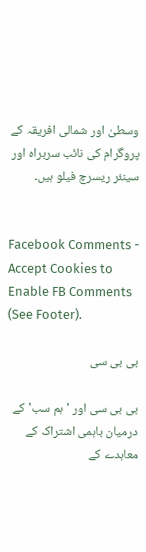وسطیٰ اور شمالی افریقہ کے پروگرام کی نائب سربراہ اور سینئر ریسرچ فیلو ہیں۔


Facebook Comments - Accept Cookies to Enable FB Comments (See Footer).

بی بی سی

بی بی سی اور 'ہم سب' کے درمیان باہمی اشتراک کے معاہدے کے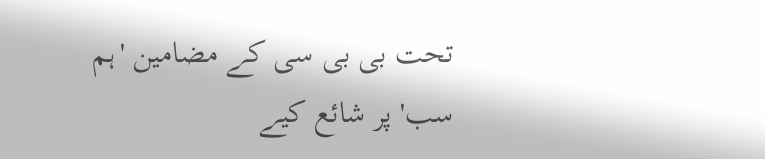تحت بی بی سی کے مضامین 'ہم سب' پر شائع کیے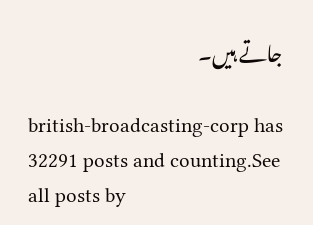جاتے ہیں۔

british-broadcasting-corp has 32291 posts and counting.See all posts by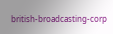british-broadcasting-corp